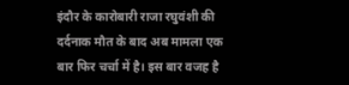इंदौर के कारोबारी राजा रघुवंशी की दर्दनाक मौत के बाद अब मामला एक बार फिर चर्चा में है। इस बार वजह है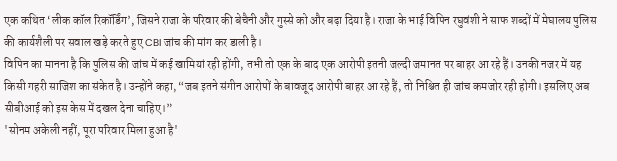एक कथित ‘लीक कॉल रिकॉर्डिंग’, जिसने राजा के परिवार की बेचैनी और गुस्से को और बढ़ा दिया है। राजा के भाई विपिन रघुवंशी ने साफ शब्दों में मेघालय पुलिस की कार्यशैली पर सवाल खड़े करते हुए CBI जांच की मांग कर डाली है।
विपिन का मानना है कि पुलिस की जांच में कई खामियां रही होंगी, तभी तो एक के बाद एक आरोपी इतनी जल्दी जमानत पर बाहर आ रहे हैं। उनकी नजर में यह किसी गहरी साजिश का संकेत है। उन्होंने कहा, “जब इतने संगीन आरोपों के बावजूद आरोपी बाहर आ रहे हैं, तो निश्चित ही जांच कमजोर रही होगी। इसलिए अब सीबीआई को इस केस में दखल देना चाहिए।”
'सोनम अकेली नहीं, पूरा परिवार मिला हुआ है'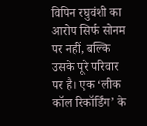विपिन रघुवंशी का आरोप सिर्फ सोनम पर नहीं, बल्कि उसके पूरे परिवार पर है। एक ‘लीक कॉल रिकॉर्डिंग’ के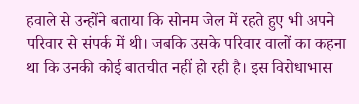हवाले से उन्होंने बताया कि सोनम जेल में रहते हुए भी अपने परिवार से संपर्क में थी। जबकि उसके परिवार वालों का कहना था कि उनकी कोई बातचीत नहीं हो रही है। इस विरोधाभास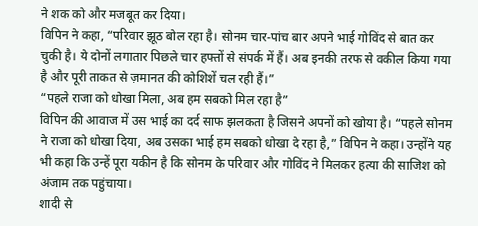ने शक को और मजबूत कर दिया।
विपिन ने कहा, “परिवार झूठ बोल रहा है। सोनम चार-पांच बार अपने भाई गोविंद से बात कर चुकी है। ये दोनों लगातार पिछले चार हफ्तों से संपर्क में हैं। अब इनकी तरफ से वकील किया गया है और पूरी ताकत से ज़मानत की कोशिशें चल रही हैं।”
“पहले राजा को धोखा मिला, अब हम सबको मिल रहा है”
विपिन की आवाज में उस भाई का दर्द साफ झलकता है जिसने अपनों को खोया है। “पहले सोनम ने राजा को धोखा दिया, अब उसका भाई हम सबको धोखा दे रहा है,” विपिन ने कहा। उन्होंने यह भी कहा कि उन्हें पूरा यकीन है कि सोनम के परिवार और गोविंद ने मिलकर हत्या की साजिश को अंजाम तक पहुंचाया।
शादी से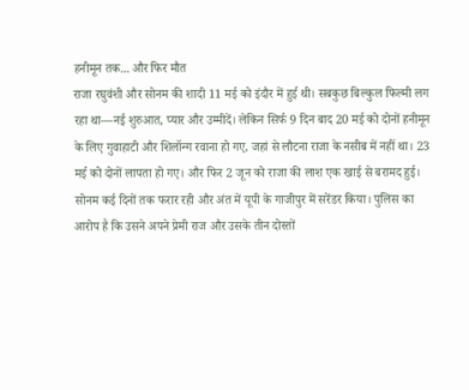हनीमून तक... और फिर मौत
राजा रघुवंशी और सोनम की शादी 11 मई को इंदौर में हुई थी। सबकुछ बिल्कुल फिल्मी लग रहा था—नई शुरुआत, प्यार और उम्मीदें। लेकिन सिर्फ 9 दिन बाद 20 मई को दोनों हनीमून के लिए गुवाहाटी और शिलॉन्ग रवाना हो गए, जहां से लौटना राजा के नसीब में नहीं था। 23 मई को दोनों लापता हो गए। और फिर 2 जून को राजा की लाश एक खाई से बरामद हुई।
सोनम कई दिनों तक फरार रही और अंत में यूपी के गाजीपुर में सरेंडर किया। पुलिस का आरोप है कि उसने अपने प्रेमी राज और उसके तीन दोस्तों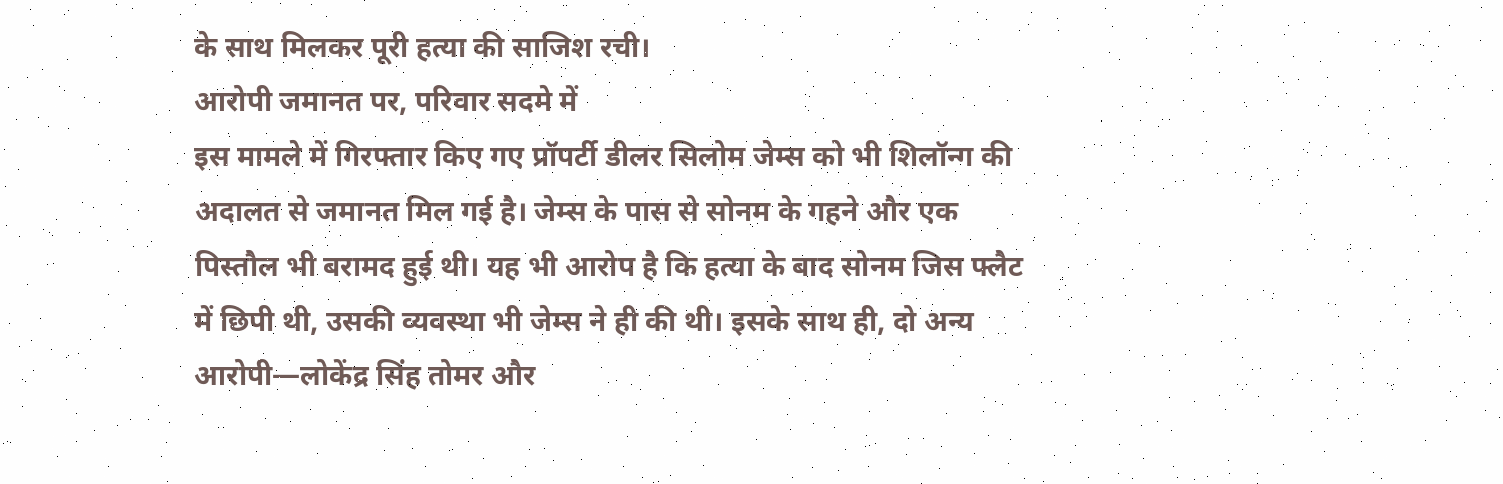के साथ मिलकर पूरी हत्या की साजिश रची।
आरोपी जमानत पर, परिवार सदमे में
इस मामले में गिरफ्तार किए गए प्रॉपर्टी डीलर सिलोम जेम्स को भी शिलॉन्ग की अदालत से जमानत मिल गई है। जेम्स के पास से सोनम के गहने और एक पिस्तौल भी बरामद हुई थी। यह भी आरोप है कि हत्या के बाद सोनम जिस फ्लैट में छिपी थी, उसकी व्यवस्था भी जेम्स ने ही की थी। इसके साथ ही, दो अन्य आरोपी—लोकेंद्र सिंह तोमर और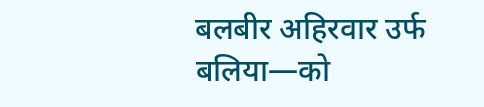बलबीर अहिरवार उर्फ बलिया—को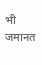भी जमानत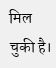मिल चुकी है।